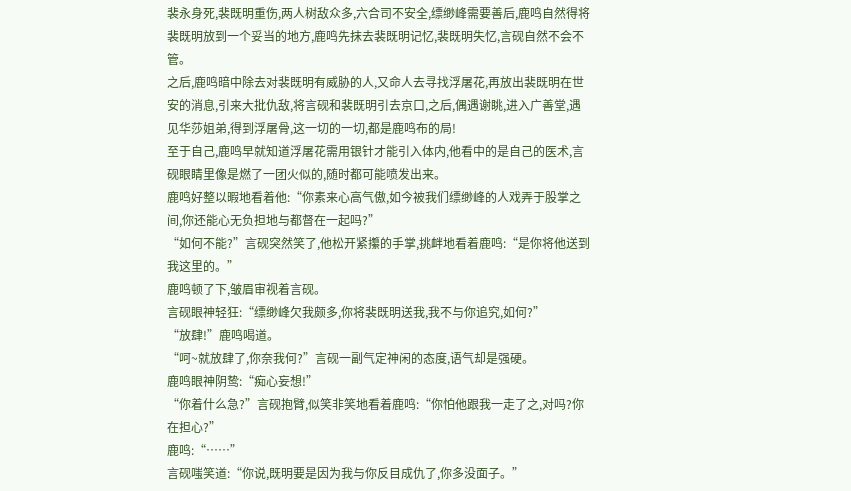裴永身死,裴既明重伤,两人树敌众多,六合司不安全,缥缈峰需要善后,鹿鸣自然得将裴既明放到一个妥当的地方,鹿鸣先抹去裴既明记忆,裴既明失忆,言砚自然不会不管。
之后,鹿鸣暗中除去对裴既明有威胁的人,又命人去寻找浮屠花,再放出裴既明在世安的消息,引来大批仇敌,将言砚和裴既明引去京口,之后,偶遇谢眺,进入广善堂,遇见华莎姐弟,得到浮屠骨,这一切的一切,都是鹿鸣布的局!
至于自己,鹿鸣早就知道浮屠花需用银针才能引入体内,他看中的是自己的医术,言砚眼睛里像是燃了一团火似的,随时都可能喷发出来。
鹿鸣好整以暇地看着他:“你素来心高气傲,如今被我们缥缈峰的人戏弄于股掌之间,你还能心无负担地与都督在一起吗?”
“如何不能?”言砚突然笑了,他松开紧攥的手掌,挑衅地看着鹿鸣:“是你将他送到我这里的。”
鹿鸣顿了下,皱眉审视着言砚。
言砚眼神轻狂:“缥缈峰欠我颇多,你将裴既明送我,我不与你追究,如何?”
“放肆!”鹿鸣喝道。
“呵~就放肆了,你奈我何?”言砚一副气定神闲的态度,语气却是强硬。
鹿鸣眼神阴鸷:“痴心妄想!”
“你着什么急?”言砚抱臂,似笑非笑地看着鹿鸣:“你怕他跟我一走了之,对吗?你在担心?”
鹿鸣:“……”
言砚嗤笑道:“你说,既明要是因为我与你反目成仇了,你多没面子。”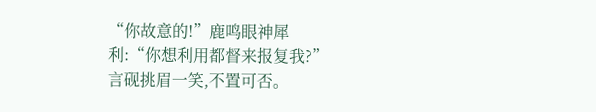“你故意的!”鹿鸣眼神犀
利:“你想利用都督来报复我?”
言砚挑眉一笑,不置可否。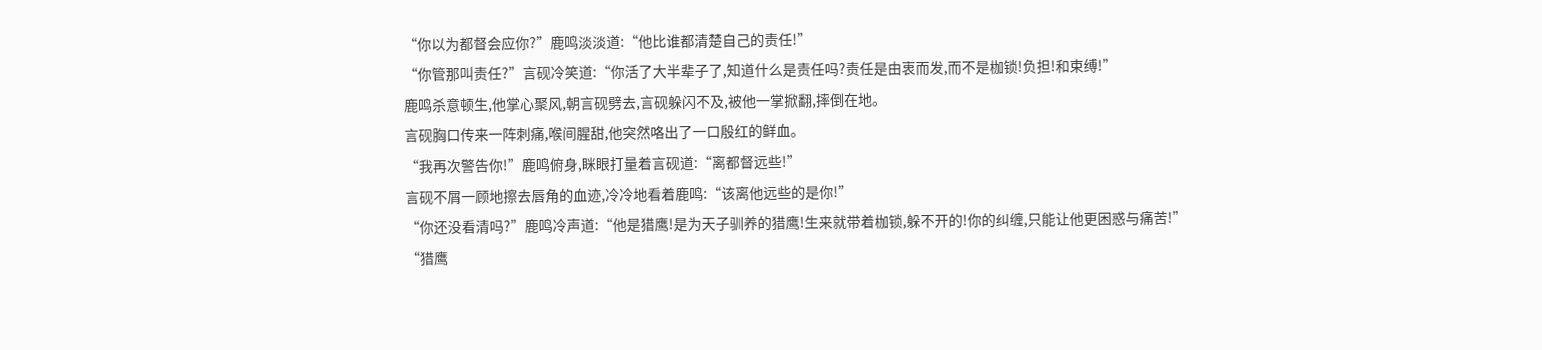“你以为都督会应你?”鹿鸣淡淡道:“他比谁都清楚自己的责任!”
“你管那叫责任?”言砚冷笑道:“你活了大半辈子了,知道什么是责任吗?责任是由衷而发,而不是枷锁!负担!和束缚!”
鹿鸣杀意顿生,他掌心聚风,朝言砚劈去,言砚躲闪不及,被他一掌掀翻,摔倒在地。
言砚胸口传来一阵刺痛,喉间腥甜,他突然咯出了一口殷红的鲜血。
“我再次警告你!”鹿鸣俯身,眯眼打量着言砚道:“离都督远些!”
言砚不屑一顾地擦去唇角的血迹,冷冷地看着鹿鸣:“该离他远些的是你!”
“你还没看清吗?”鹿鸣冷声道:“他是猎鹰!是为天子驯养的猎鹰!生来就带着枷锁,躲不开的!你的纠缠,只能让他更困惑与痛苦!”
“猎鹰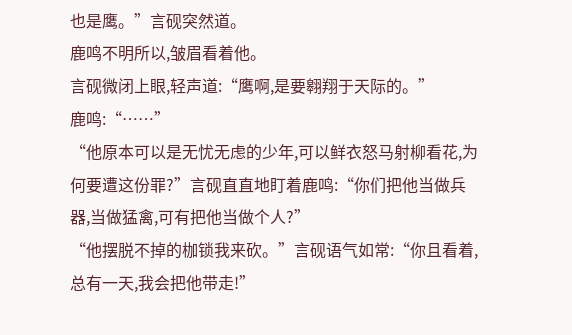也是鹰。”言砚突然道。
鹿鸣不明所以,皱眉看着他。
言砚微闭上眼,轻声道:“鹰啊,是要翱翔于天际的。”
鹿鸣:“……”
“他原本可以是无忧无虑的少年,可以鲜衣怒马射柳看花,为何要遭这份罪?”言砚直直地盯着鹿鸣:“你们把他当做兵器,当做猛禽,可有把他当做个人?”
“他摆脱不掉的枷锁我来砍。”言砚语气如常:“你且看着,总有一天,我会把他带走!”